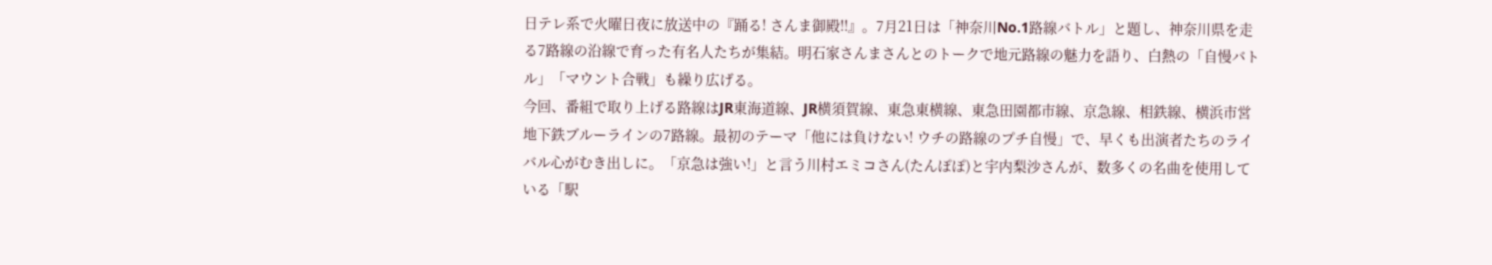日テレ系で火曜日夜に放送中の『踊る! さんま御殿!!』。7月21日は「神奈川No.1路線バトル」と題し、神奈川県を走る7路線の沿線で育った有名人たちが集結。明石家さんまさんとのトークで地元路線の魅力を語り、白熱の「自慢バトル」「マウント合戦」も繰り広げる。
今回、番組で取り上げる路線はJR東海道線、JR横須賀線、東急東横線、東急田園都市線、京急線、相鉄線、横浜市営地下鉄ブルーラインの7路線。最初のテーマ「他には負けない! ウチの路線のプチ自慢」で、早くも出演者たちのライバル心がむき出しに。「京急は強い!」と言う川村エミコさん(たんぽぽ)と宇内梨沙さんが、数多くの名曲を使用している「駅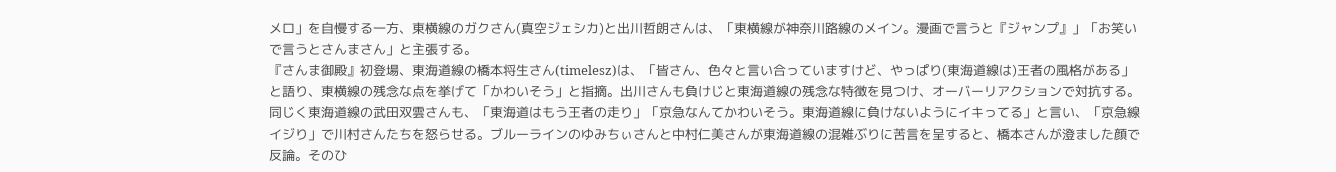メロ」を自慢する一方、東横線のガクさん(真空ジェシカ)と出川哲朗さんは、「東横線が神奈川路線のメイン。漫画で言うと『ジャンプ』」「お笑いで言うとさんまさん」と主張する。
『さんま御殿』初登場、東海道線の橋本将生さん(timelesz)は、「皆さん、色々と言い合っていますけど、やっぱり(東海道線は)王者の風格がある」と語り、東横線の残念な点を挙げて「かわいそう」と指摘。出川さんも負けじと東海道線の残念な特徴を見つけ、オーバーリアクションで対抗する。同じく東海道線の武田双雲さんも、「東海道はもう王者の走り」「京急なんてかわいそう。東海道線に負けないようにイキってる」と言い、「京急線イジり」で川村さんたちを怒らせる。ブルーラインのゆみちぃさんと中村仁美さんが東海道線の混雑ぶりに苦言を呈すると、橋本さんが澄ました顔で反論。そのひ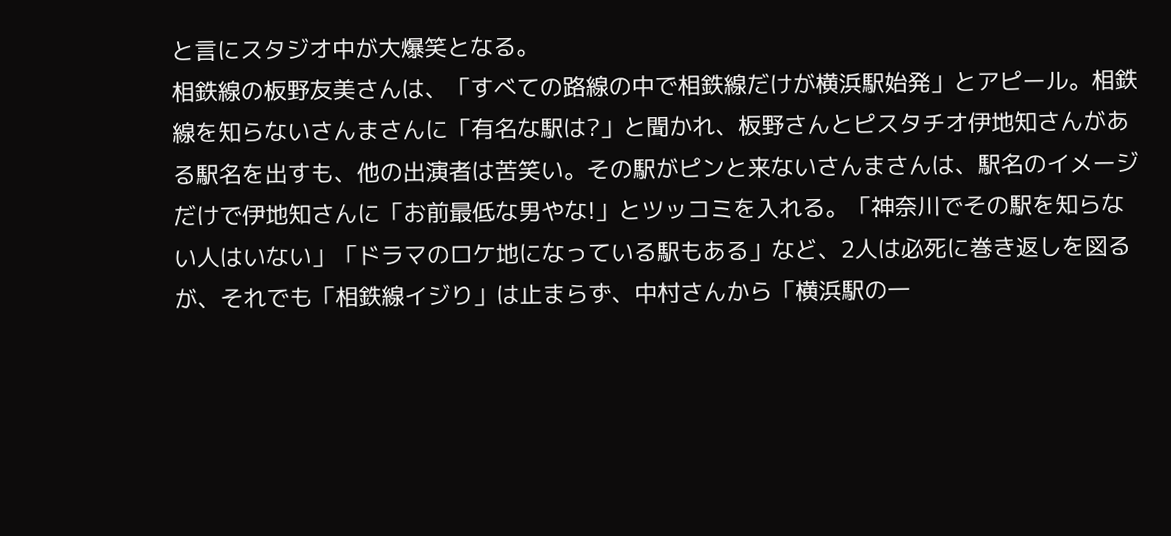と言にスタジオ中が大爆笑となる。
相鉄線の板野友美さんは、「すべての路線の中で相鉄線だけが横浜駅始発」とアピール。相鉄線を知らないさんまさんに「有名な駅は?」と聞かれ、板野さんとピスタチオ伊地知さんがある駅名を出すも、他の出演者は苦笑い。その駅がピンと来ないさんまさんは、駅名のイメージだけで伊地知さんに「お前最低な男やな!」とツッコミを入れる。「神奈川でその駅を知らない人はいない」「ドラマのロケ地になっている駅もある」など、2人は必死に巻き返しを図るが、それでも「相鉄線イジり」は止まらず、中村さんから「横浜駅の一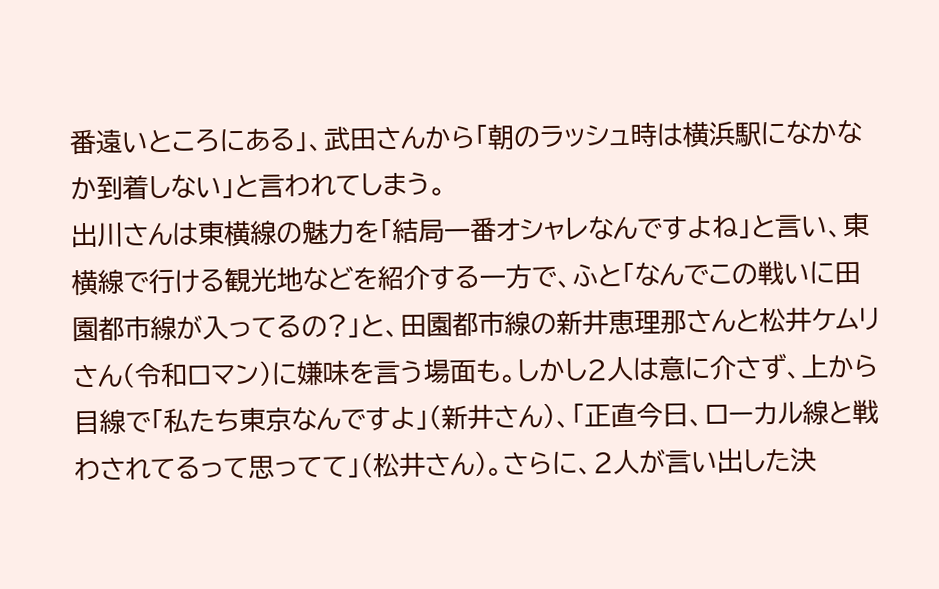番遠いところにある」、武田さんから「朝のラッシュ時は横浜駅になかなか到着しない」と言われてしまう。
出川さんは東横線の魅力を「結局一番オシャレなんですよね」と言い、東横線で行ける観光地などを紹介する一方で、ふと「なんでこの戦いに田園都市線が入ってるの?」と、田園都市線の新井恵理那さんと松井ケムリさん(令和ロマン)に嫌味を言う場面も。しかし2人は意に介さず、上から目線で「私たち東京なんですよ」(新井さん)、「正直今日、ローカル線と戦わされてるって思ってて」(松井さん)。さらに、2人が言い出した決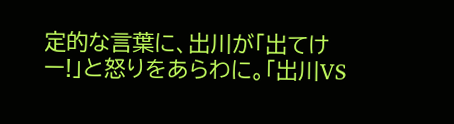定的な言葉に、出川が「出てけー!」と怒りをあらわに。「出川VS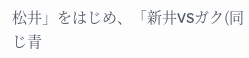松井」をはじめ、「新井VSガク(同じ青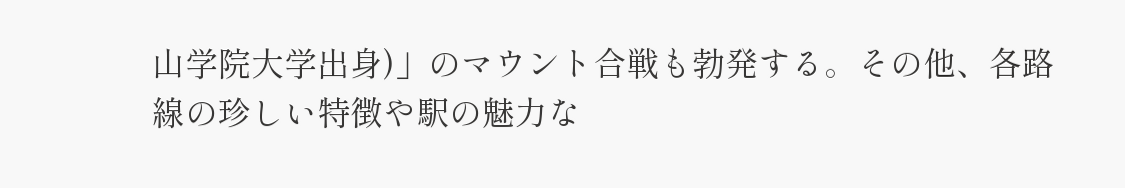山学院大学出身)」のマウント合戦も勃発する。その他、各路線の珍しい特徴や駅の魅力な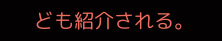ども紹介される。